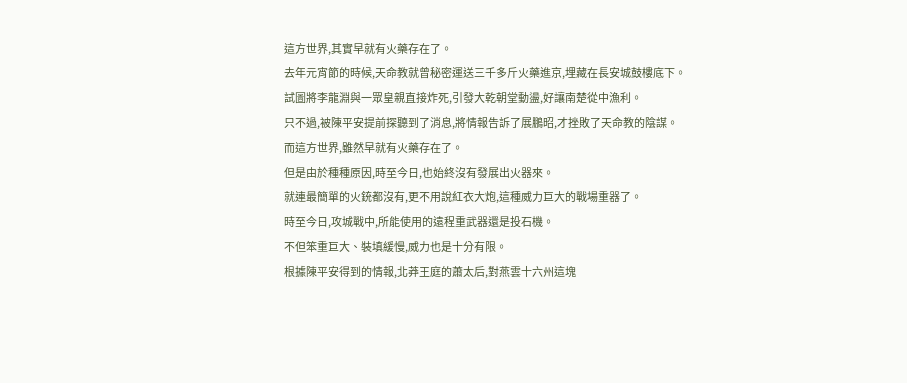這方世界,其實早就有火藥存在了。
去年元宵節的時候,天命教就曾秘密運送三千多斤火藥進京,埋藏在長安城鼓樓底下。
試圖將李龍淵與一眾皇親直接炸死,引發大乾朝堂動盪,好讓南楚從中漁利。
只不過,被陳平安提前探聽到了消息,將情報告訴了展鵬昭,才挫敗了天命教的陰謀。
而這方世界,雖然早就有火藥存在了。
但是由於種種原因,時至今日,也始終沒有發展出火器來。
就連最簡單的火銃都沒有,更不用說紅衣大炮,這種威力巨大的戰場重器了。
時至今日,攻城戰中,所能使用的遠程重武器還是投石機。
不但笨重巨大、裝填緩慢,威力也是十分有限。
根據陳平安得到的情報,北莽王庭的蕭太后,對燕雲十六州這塊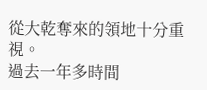從大乾奪來的領地十分重視。
過去一年多時間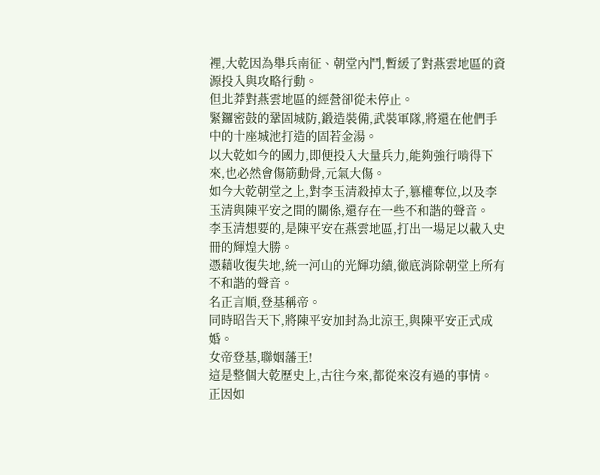裡,大乾因為舉兵南征、朝堂內鬥,暫緩了對燕雲地區的資源投入與攻略行動。
但北莽對燕雲地區的經營卻從未停止。
緊鑼密鼓的鞏固城防,鍛造裝備,武裝軍隊,將還在他們手中的十座城池打造的固若金湯。
以大乾如今的國力,即便投入大量兵力,能夠強行啃得下來,也必然會傷筋動骨,元氣大傷。
如今大乾朝堂之上,對李玉清殺掉太子,篡權奪位,以及李玉清與陳平安之間的關係,還存在一些不和諧的聲音。
李玉清想要的,是陳平安在燕雲地區,打出一場足以載入史冊的輝煌大勝。
憑藉收復失地,統一河山的光輝功績,徹底消除朝堂上所有不和諧的聲音。
名正言順,登基稱帝。
同時昭告天下,將陳平安加封為北涼王,與陳平安正式成婚。
女帝登基,聯姻藩王!
這是整個大乾歷史上,古往今來,都從來沒有過的事情。
正因如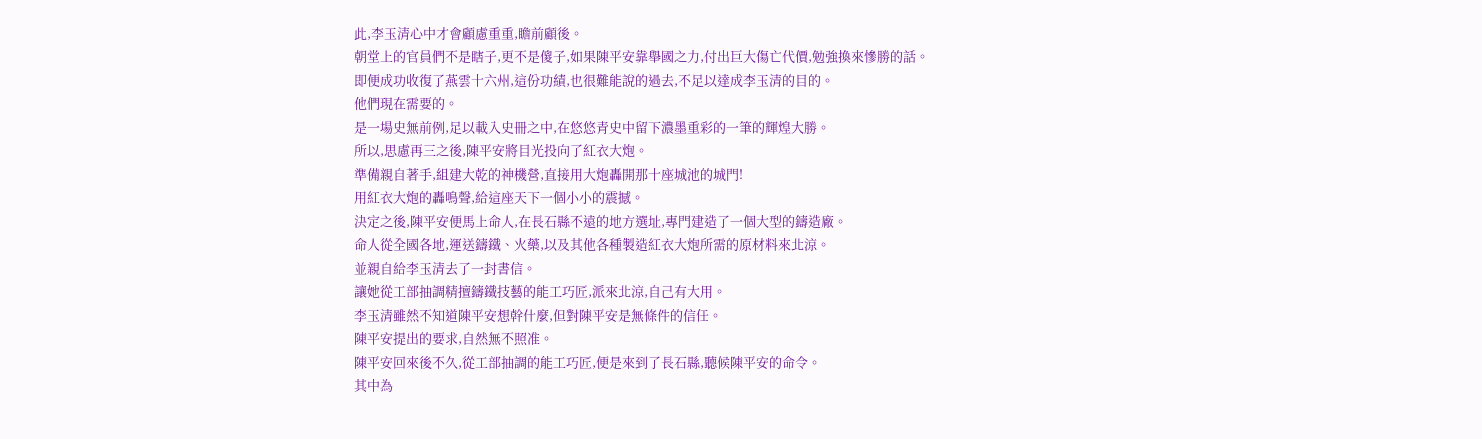此,李玉清心中才會顧慮重重,瞻前顧後。
朝堂上的官員們不是瞎子,更不是傻子,如果陳平安靠舉國之力,付出巨大傷亡代價,勉強換來慘勝的話。
即便成功收復了燕雲十六州,這份功績,也很難能說的過去,不足以達成李玉清的目的。
他們現在需要的。
是一場史無前例,足以載入史冊之中,在悠悠青史中留下濃墨重彩的一筆的輝煌大勝。
所以,思慮再三之後,陳平安將目光投向了紅衣大炮。
準備親自著手,組建大乾的神機營,直接用大炮轟開那十座城池的城門!
用紅衣大炮的轟鳴聲,給這座天下一個小小的震撼。
決定之後,陳平安便馬上命人,在長石縣不遠的地方選址,專門建造了一個大型的鑄造廠。
命人從全國各地,運送鑄鐵、火藥,以及其他各種製造紅衣大炮所需的原材料來北涼。
並親自給李玉清去了一封書信。
讓她從工部抽調精擅鑄鐵技藝的能工巧匠,派來北涼,自己有大用。
李玉清雖然不知道陳平安想幹什麼,但對陳平安是無條件的信任。
陳平安提出的要求,自然無不照准。
陳平安回來後不久,從工部抽調的能工巧匠,便是來到了長石縣,聽候陳平安的命令。
其中為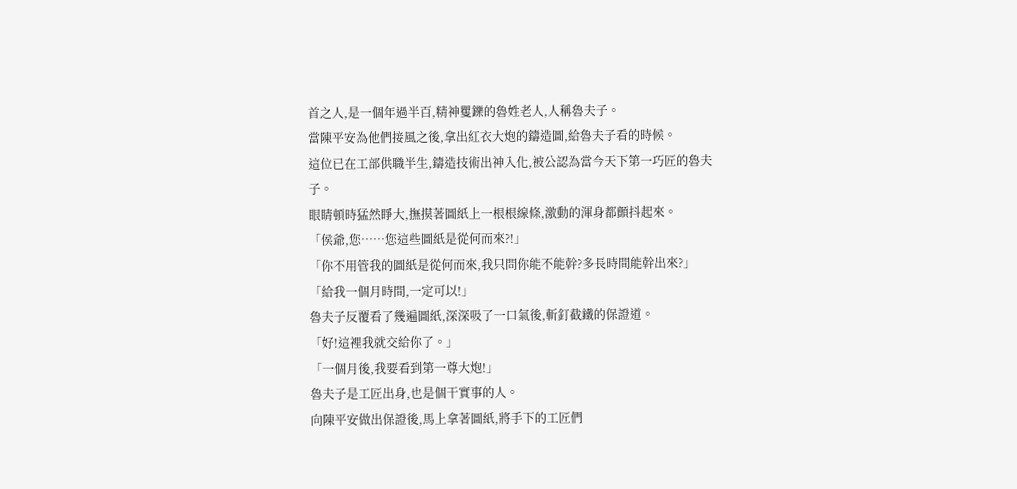首之人,是一個年過半百,精神矍鑠的魯姓老人,人稱魯夫子。
當陳平安為他們接風之後,拿出紅衣大炮的鑄造圖,給魯夫子看的時候。
這位已在工部供職半生,鑄造技術出神入化,被公認為當今天下第一巧匠的魯夫子。
眼睛頓時猛然睜大,撫摸著圖紙上一根根線條,激動的渾身都顫抖起來。
「侯爺,您……您這些圖紙是從何而來?!」
「你不用管我的圖紙是從何而來,我只問你能不能幹?多長時間能幹出來?」
「給我一個月時間,一定可以!」
魯夫子反覆看了幾遍圖紙,深深吸了一口氣後,斬釘截鐵的保證道。
「好!這裡我就交給你了。」
「一個月後,我要看到第一尊大炮!」
魯夫子是工匠出身,也是個干實事的人。
向陳平安做出保證後,馬上拿著圖紙,將手下的工匠們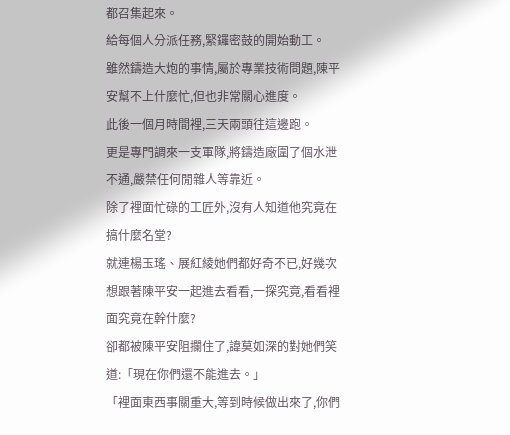都召集起來。
給每個人分派任務,緊鑼密鼓的開始動工。
雖然鑄造大炮的事情,屬於專業技術問題,陳平安幫不上什麼忙,但也非常關心進度。
此後一個月時間裡,三天兩頭往這邊跑。
更是專門調來一支軍隊,將鑄造廠圍了個水泄不通,嚴禁任何閒雜人等靠近。
除了裡面忙碌的工匠外,沒有人知道他究竟在搞什麼名堂?
就連楊玉瑤、展紅綾她們都好奇不已,好幾次想跟著陳平安一起進去看看,一探究竟,看看裡面究竟在幹什麼?
卻都被陳平安阻攔住了,諱莫如深的對她們笑道:「現在你們還不能進去。」
「裡面東西事關重大,等到時候做出來了,你們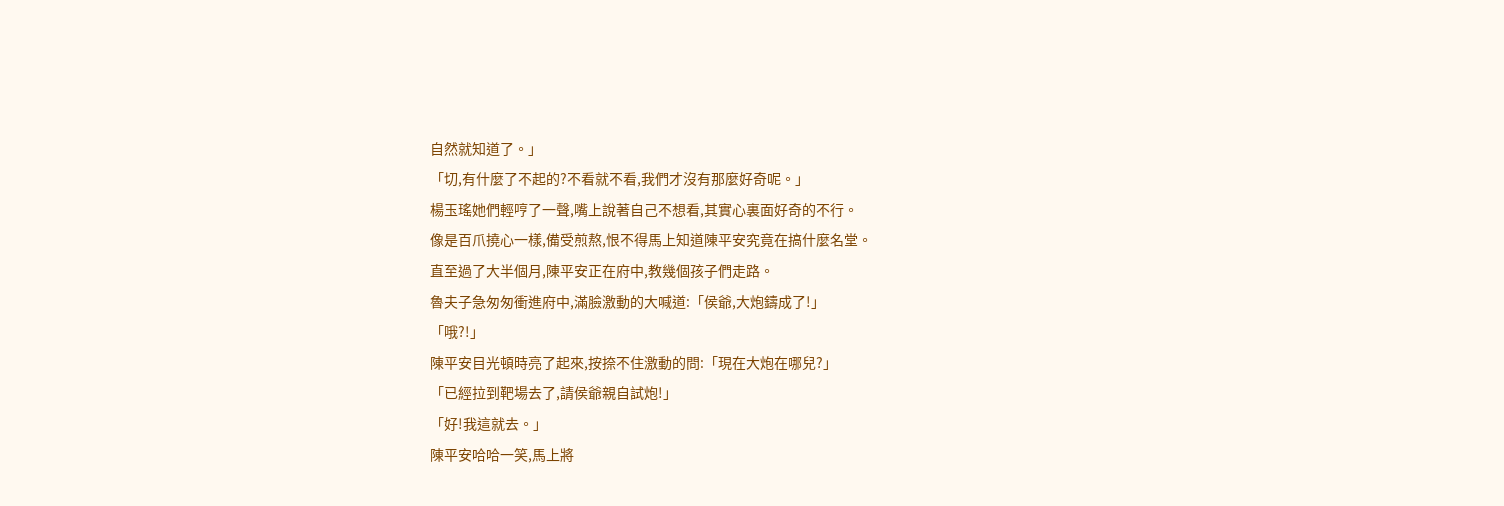自然就知道了。」
「切,有什麼了不起的?不看就不看,我們才沒有那麼好奇呢。」
楊玉瑤她們輕哼了一聲,嘴上說著自己不想看,其實心裏面好奇的不行。
像是百爪撓心一樣,備受煎熬,恨不得馬上知道陳平安究竟在搞什麼名堂。
直至過了大半個月,陳平安正在府中,教幾個孩子們走路。
魯夫子急匆匆衝進府中,滿臉激動的大喊道:「侯爺,大炮鑄成了!」
「哦?!」
陳平安目光頓時亮了起來,按捺不住激動的問:「現在大炮在哪兒?」
「已經拉到靶場去了,請侯爺親自試炮!」
「好!我這就去。」
陳平安哈哈一笑,馬上將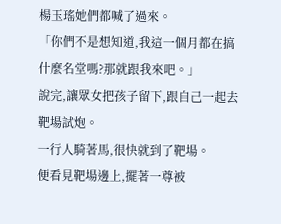楊玉瑤她們都喊了過來。
「你們不是想知道,我這一個月都在搞什麼名堂嗎?那就跟我來吧。」
說完,讓眾女把孩子留下,跟自己一起去靶場試炮。
一行人騎著馬,很快就到了靶場。
便看見靶場邊上,擺著一尊被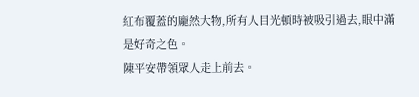紅布覆蓋的龐然大物,所有人目光頓時被吸引過去,眼中滿是好奇之色。
陳平安帶領眾人走上前去。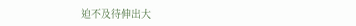迫不及待伸出大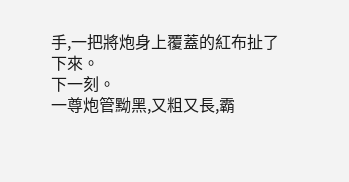手,一把將炮身上覆蓋的紅布扯了下來。
下一刻。
一尊炮管黝黑,又粗又長,霸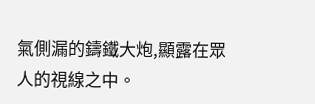氣側漏的鑄鐵大炮,顯露在眾人的視線之中。